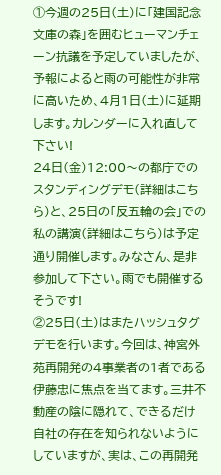①今週の25日(土)に「建国記念文庫の森」を囲むヒューマンチェーン抗議を予定していましたが、予報によると雨の可能性が非常に高いため、4月1日(土)に延期します。カレンダーに入れ直して下さい!
24日(金)12:00〜の都庁でのスタンディングデモ(詳細はこちら)と、25日の「反五輪の会」での私の講演(詳細はこちら)は予定通り開催します。みなさん、是非参加して下さい。雨でも開催するそうです!
②25日(土)はまたハッシュタグデモを行います。今回は、神宮外苑再開発の4事業者の1者である伊藤忠に焦点を当てます。三井不動産の陰に隠れて、できるだけ自社の存在を知られないようにしていますが、実は、この再開発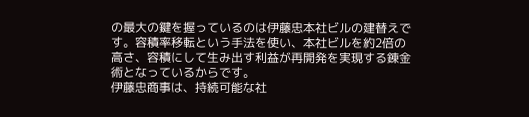の最大の鍵を握っているのは伊藤忠本社ビルの建替えです。容積率移転という手法を使い、本社ビルを約2倍の高さ、容積にして生み出す利益が再開発を実現する錬金術となっているからです。
伊藤忠商事は、持続可能な社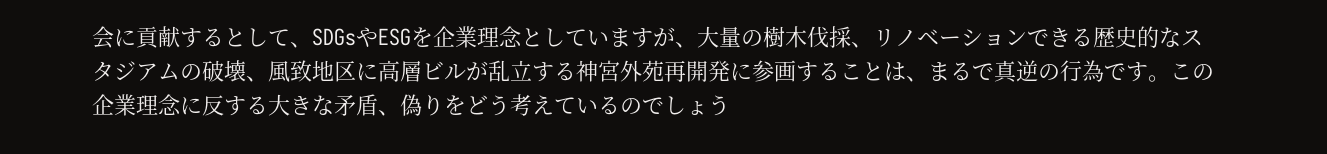会に貢献するとして、SDGsやESGを企業理念としていますが、大量の樹木伐採、リノベーションできる歴史的なスタジアムの破壊、風致地区に高層ビルが乱立する神宮外苑再開発に参画することは、まるで真逆の行為です。この企業理念に反する大きな矛盾、偽りをどう考えているのでしょう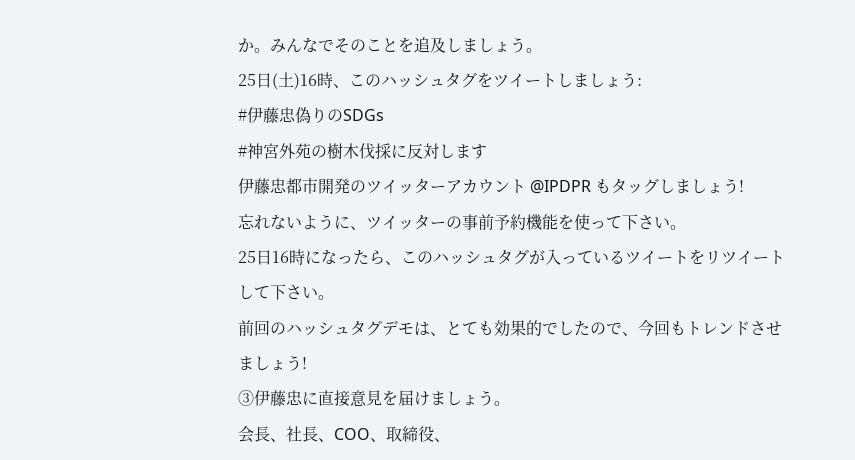か。みんなでそのことを追及しましょう。
25日(土)16時、このハッシュタグをツイートしましょう:
#伊藤忠偽りのSDGs
#神宮外苑の樹木伐採に反対します
伊藤忠都市開発のツイッターアカウント @IPDPR もタッグしましょう!
忘れないように、ツイッターの事前予約機能を使って下さい。
25日16時になったら、このハッシュタグが入っているツイートをリツイートして下さい。
前回のハッシュタグデモは、とても効果的でしたので、今回もトレンドさせましょう!
③伊藤忠に直接意見を届けましょう。
会長、社長、COO、取締役、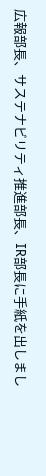広報部長、サステナビリティ推進部長、IR部長に手紙を出しまし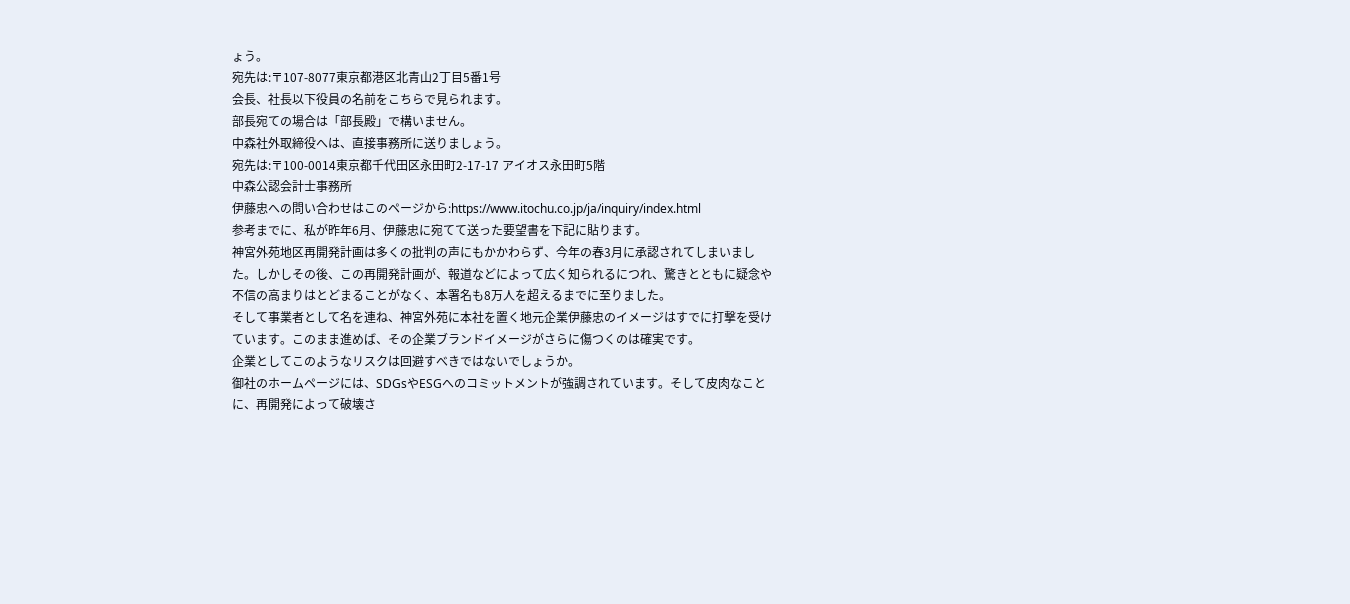ょう。
宛先は:〒107-8077東京都港区北青山2丁目5番1号
会長、社長以下役員の名前をこちらで見られます。
部長宛ての場合は「部長殿」で構いません。
中森社外取締役へは、直接事務所に送りましょう。
宛先は:〒100-0014東京都千代田区永田町2-17-17 アイオス永田町5階
中森公認会計士事務所
伊藤忠への問い合わせはこのページから:https://www.itochu.co.jp/ja/inquiry/index.html
参考までに、私が昨年6月、伊藤忠に宛てて送った要望書を下記に貼ります。
神宮外苑地区再開発計画は多くの批判の声にもかかわらず、今年の春3月に承認されてしまいました。しかしその後、この再開発計画が、報道などによって広く知られるにつれ、驚きとともに疑念や不信の高まりはとどまることがなく、本署名も8万人を超えるまでに至りました。
そして事業者として名を連ね、神宮外苑に本社を置く地元企業伊藤忠のイメージはすでに打撃を受けています。このまま進めば、その企業ブランドイメージがさらに傷つくのは確実です。
企業としてこのようなリスクは回避すべきではないでしょうか。
御社のホームページには、SDGsやESGへのコミットメントが強調されています。そして皮肉なことに、再開発によって破壊さ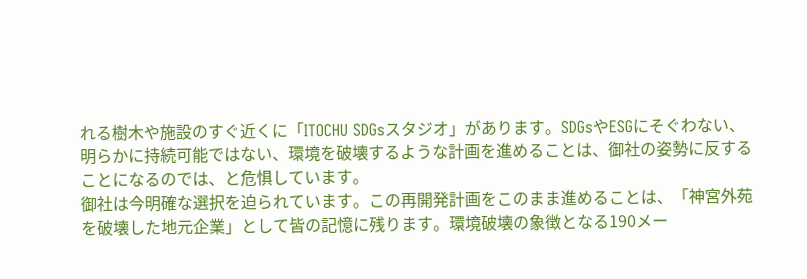れる樹木や施設のすぐ近くに「ITOCHU SDGsスタジオ」があります。SDGsやESGにそぐわない、明らかに持続可能ではない、環境を破壊するような計画を進めることは、御社の姿勢に反することになるのでは、と危惧しています。
御社は今明確な選択を迫られています。この再開発計画をこのまま進めることは、「神宮外苑を破壊した地元企業」として皆の記憶に残ります。環境破壊の象徴となる190メー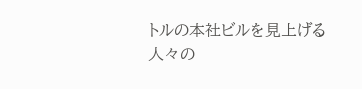トルの本社ビルを見上げる人々の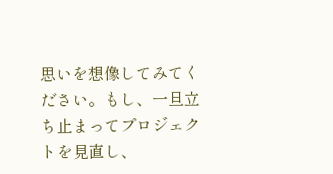思いを想像してみてください。もし、一旦立ち止まってプロジェクトを見直し、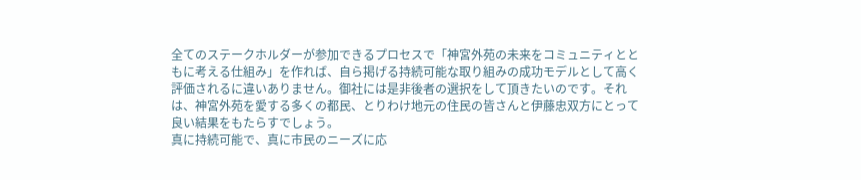全てのステークホルダーが参加できるプロセスで「神宮外苑の未来をコミュニティとともに考える仕組み」を作れば、自ら掲げる持続可能な取り組みの成功モデルとして高く評価されるに違いありません。御社には是非後者の選択をして頂きたいのです。それは、神宮外苑を愛する多くの都民、とりわけ地元の住民の皆さんと伊藤忠双方にとって良い結果をもたらすでしょう。
真に持続可能で、真に市民のニーズに応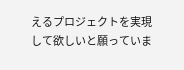えるプロジェクトを実現して欲しいと願っていま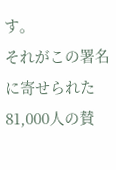す。
それがこの署名に寄せられた81,000人の賛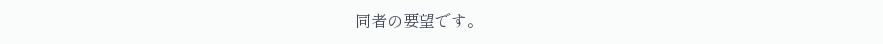同者の要望です。